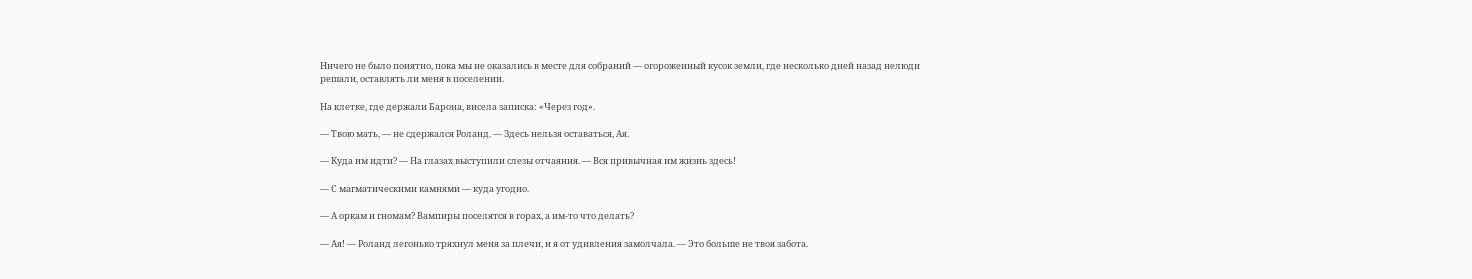Ничего не было понятно, пока мы не оказались в месте для собраний — огороженный кусок земли, где несколько дней назад нелюди решали, оставлять ли меня в поселении.

На клетке, где держали Барона, висела записка: «Через год».

— Твою мать, — не сдержался Роланд. — Здесь нельзя оставаться, Ая.

— Куда им идти? — На глазах выступили слезы отчаяния. — Вся привычная им жизнь здесь!

— С магматическими камнями — куда угодно.

— А оркам и гномам? Вампиры поселятся в горах, а им-то что делать?

— Ая! — Роланд легонько тряхнул меня за плечи, и я от удивления замолчала. — Это больше не твоя забота.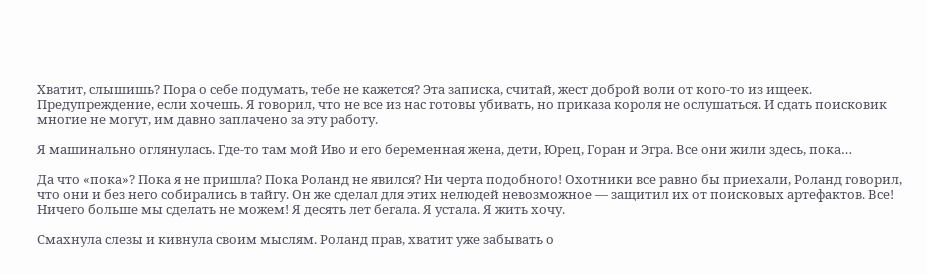Хватит, слышишь? Пора о себе подумать, тебе не кажется? Эта записка, считай, жест доброй воли от кого-то из ищеек. Предупреждение, если хочешь. Я говорил, что не все из нас готовы убивать, но приказа короля не ослушаться. И сдать поисковик многие не могут, им давно заплачено за эту работу.

Я машинально оглянулась. Где-то там мой Иво и его беременная жена, дети, Юрец, Горан и Эгра. Все они жили здесь, пока…

Да что «пока»? Пока я не пришла? Пока Роланд не явился? Ни черта подобного! Охотники все равно бы приехали, Роланд говорил, что они и без него собирались в тайгу. Он же сделал для этих нелюдей невозможное — защитил их от поисковых артефактов. Все! Ничего больше мы сделать не можем! Я десять лет бегала. Я устала. Я жить хочу.

Смахнула слезы и кивнула своим мыслям. Роланд прав, хватит уже забывать о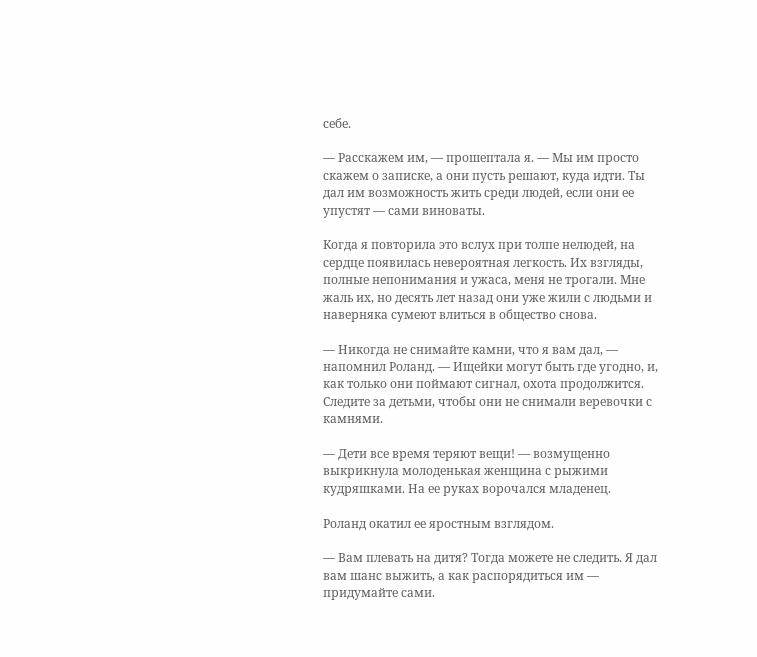себе.

— Расскажем им, — прошептала я. — Мы им просто скажем о записке, а они пусть решают, куда идти. Ты дал им возможность жить среди людей, если они ее упустят — сами виноваты.

Когда я повторила это вслух при толпе нелюдей, на сердце появилась невероятная легкость. Их взгляды, полные непонимания и ужаса, меня не трогали. Мне жаль их, но десять лет назад они уже жили с людьми и наверняка сумеют влиться в общество снова.

— Никогда не снимайте камни, что я вам дал, — напомнил Роланд. — Ищейки могут быть где угодно, и, как только они поймают сигнал, охота продолжится. Следите за детьми, чтобы они не снимали веревочки с камнями.

— Дети все время теряют вещи! — возмущенно выкрикнула молоденькая женщина с рыжими кудряшками. На ее руках ворочался младенец.

Роланд окатил ее яростным взглядом.

— Вам плевать на дитя? Тогда можете не следить. Я дал вам шанс выжить, а как распорядиться им — придумайте сами.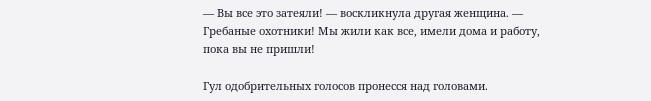— Вы все это затеяли! — воскликнула другая женщина. — Гребаные охотники! Мы жили как все, имели дома и работу, пока вы не пришли!

Гул одобрительных голосов пронесся над головами.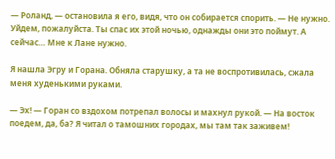— Роланд, — остановила я его, видя, что он собирается спорить. — Не нужно. Уйдем, пожалуйста. Ты спас их этой ночью, однажды они это поймут. А сейчас… Мне к Лане нужно.

Я нашла Эгру и Горана. Обняла старушку, а та не воспротивилась, сжала меня худенькими руками.

— Эх! — Горан со вздохом потрепал волосы и махнул рукой. — На восток поедем, да, ба? Я читал о тамошних городах, мы там так заживем!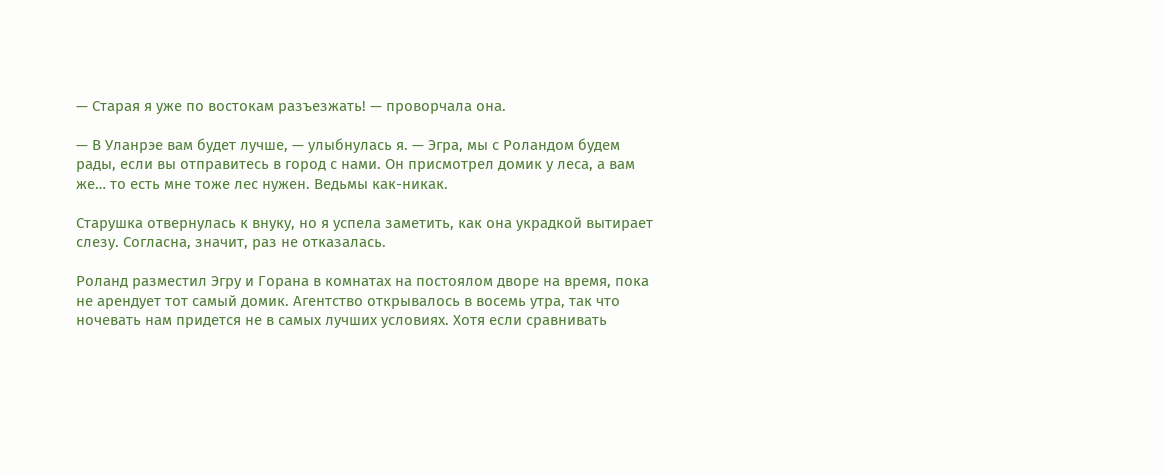— Старая я уже по востокам разъезжать! — проворчала она.

— В Уланрэе вам будет лучше, — улыбнулась я. — Эгра, мы с Роландом будем рады, если вы отправитесь в город с нами. Он присмотрел домик у леса, а вам же… то есть мне тоже лес нужен. Ведьмы как-никак.

Старушка отвернулась к внуку, но я успела заметить, как она украдкой вытирает слезу. Согласна, значит, раз не отказалась.

Роланд разместил Эгру и Горана в комнатах на постоялом дворе на время, пока не арендует тот самый домик. Агентство открывалось в восемь утра, так что ночевать нам придется не в самых лучших условиях. Хотя если сравнивать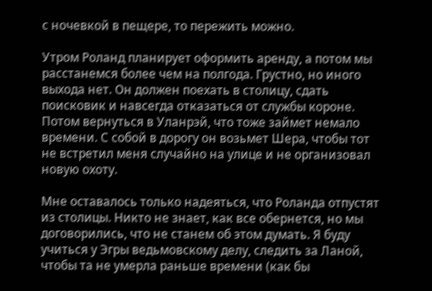с ночевкой в пещере, то пережить можно.

Утром Роланд планирует оформить аренду, а потом мы расстанемся более чем на полгода. Грустно, но иного выхода нет. Он должен поехать в столицу, сдать поисковик и навсегда отказаться от службы короне. Потом вернуться в Уланрэй, что тоже займет немало времени. С собой в дорогу он возьмет Шера, чтобы тот не встретил меня случайно на улице и не организовал новую охоту.

Мне оставалось только надеяться, что Роланда отпустят из столицы. Никто не знает, как все обернется, но мы договорились, что не станем об этом думать. Я буду учиться у Эгры ведьмовскому делу, следить за Ланой, чтобы та не умерла раньше времени (как бы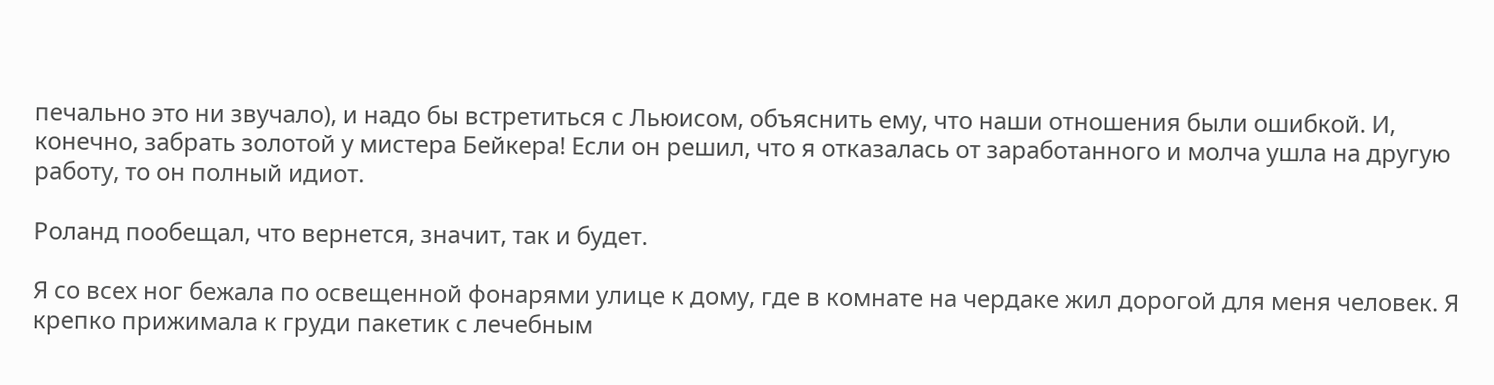печально это ни звучало), и надо бы встретиться с Льюисом, объяснить ему, что наши отношения были ошибкой. И, конечно, забрать золотой у мистера Бейкера! Если он решил, что я отказалась от заработанного и молча ушла на другую работу, то он полный идиот.

Роланд пообещал, что вернется, значит, так и будет.

Я со всех ног бежала по освещенной фонарями улице к дому, где в комнате на чердаке жил дорогой для меня человек. Я крепко прижимала к груди пакетик с лечебным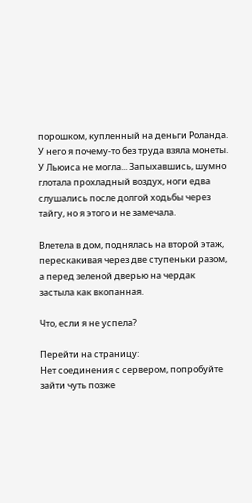порошком, купленный на деньги Роланда. У него я почему-то без труда взяла монеты. У Льюиса не могла... Запыхавшись, шумно глотала прохладный воздух, ноги едва слушались после долгой ходьбы через тайгу, но я этого и не замечала.

Влетела в дом, поднялась на второй этаж, перескакивая через две ступеньки разом, а перед зеленой дверью на чердак застыла как вкопанная.

Что, если я не успела?

Перейти на страницу:
Нет соединения с сервером, попробуйте зайти чуть позже